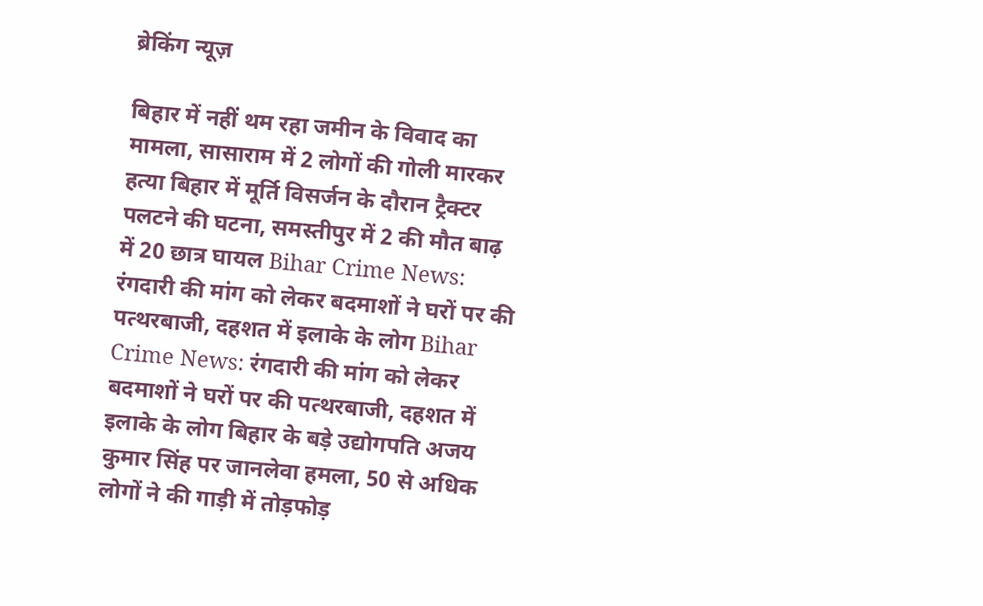ब्रेकिंग न्यूज़

बिहार में नहीं थम रहा जमीन के विवाद का मामला, सासाराम में 2 लोगों की गोली मारकर हत्या बिहार में मूर्ति विसर्जन के दौरान ट्रैक्टर पलटने की घटना, समस्तीपुर में 2 की मौत बाढ़ में 20 छात्र घायल Bihar Crime News: रंगदारी की मांग को लेकर बदमाशों ने घरों पर की पत्थरबाजी, दहशत में इलाके के लोग Bihar Crime News: रंगदारी की मांग को लेकर बदमाशों ने घरों पर की पत्थरबाजी, दहशत में इलाके के लोग बिहार के बड़े उद्योगपति अजय कुमार सिंह पर जानलेवा हमला, 50 से अधिक लोगों ने की गाड़ी में तोड़फोड़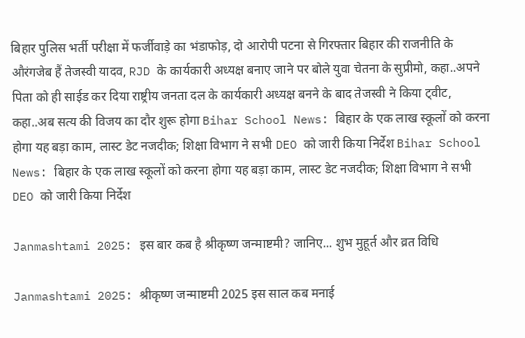बिहार पुलिस भर्ती परीक्षा में फर्जीवाड़े का भंडाफोड़, दो आरोपी पटना से गिरफ्तार बिहार की राजनीति के औरंगजेब हैं तेजस्वी यादव, RJD के कार्यकारी अध्यक्ष बनाए जाने पर बोले युवा चेतना के सुप्रीमो, कहा..अपने पिता को ही साईड कर दिया राष्ट्रीय जनता दल के कार्यकारी अध्यक्ष बनने के बाद तेजस्वी ने किया ट्वीट, कहा..अब सत्य की विजय का दौर शुरू होगा Bihar School News: बिहार के एक लाख स्कूलों को करना होगा यह बड़ा काम, लास्ट डेट नजदीक; शिक्षा विभाग ने सभी DEO को जारी किया निर्देश Bihar School News: बिहार के एक लाख स्कूलों को करना होगा यह बड़ा काम, लास्ट डेट नजदीक; शिक्षा विभाग ने सभी DEO को जारी किया निर्देश

Janmashtami 2025: इस बार कब है श्रीकृष्ण जन्माष्टमी? जानिए... शुभ मुहूर्त और व्रत विधि

Janmashtami 2025: श्रीकृष्ण जन्माष्टमी 2025 इस साल कब मनाई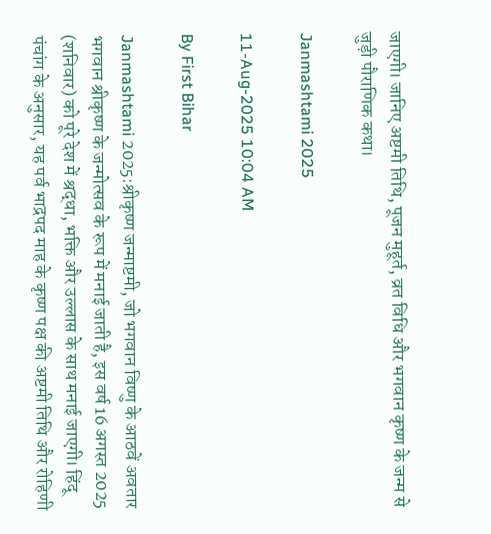जाएगी। जानिए अष्टमी तिथि, पूजन मुहूर्त, व्रत विधि और भगवान कृष्ण के जन्म से जुड़ी पौराणिक कथा।

Janmashtami 2025

11-Aug-2025 10:04 AM

By First Bihar

Janmashtami 2025:श्रीकृष्ण जन्माष्टमी, जो भगवान विष्णु के आठवें अवतार भगवान श्रीकृष्ण के जन्मोत्सव के रूप में मनाई जाती है, इस वर्ष 16 अगस्त 2025 (शनिवार) को पूरे देश में श्रद्धा, भक्ति और उल्लास के साथ मनाई जाएगी। हिंदू पंचांग के अनुसार, यह पर्व भाद्रपद माह के कृष्ण पक्ष की अष्टमी तिथि और रोहिणी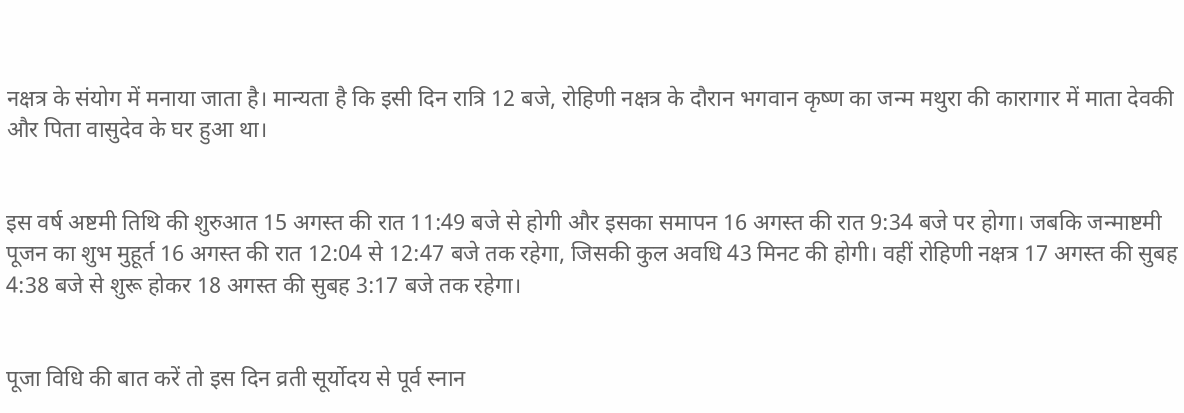नक्षत्र के संयोग में मनाया जाता है। मान्यता है कि इसी दिन रात्रि 12 बजे, रोहिणी नक्षत्र के दौरान भगवान कृष्ण का जन्म मथुरा की कारागार में माता देवकी और पिता वासुदेव के घर हुआ था।


इस वर्ष अष्टमी तिथि की शुरुआत 15 अगस्त की रात 11:49 बजे से होगी और इसका समापन 16 अगस्त की रात 9:34 बजे पर होगा। जबकि जन्माष्टमी पूजन का शुभ मुहूर्त 16 अगस्त की रात 12:04 से 12:47 बजे तक रहेगा, जिसकी कुल अवधि 43 मिनट की होगी। वहीं रोहिणी नक्षत्र 17 अगस्त की सुबह 4:38 बजे से शुरू होकर 18 अगस्त की सुबह 3:17 बजे तक रहेगा।


पूजा विधि की बात करें तो इस दिन व्रती सूर्योदय से पूर्व स्नान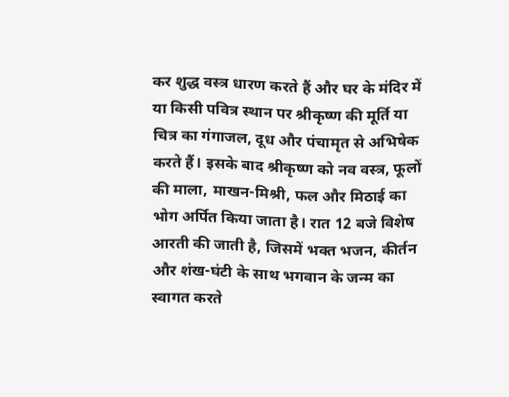कर शुद्ध वस्त्र धारण करते हैं और घर के मंदिर में या किसी पवित्र स्थान पर श्रीकृष्ण की मूर्ति या चित्र का गंगाजल, दूध और पंचामृत से अभिषेक करते हैं। इसके बाद श्रीकृष्ण को नव वस्त्र, फूलों की माला, माखन-मिश्री, फल और मिठाई का भोग अर्पित किया जाता है। रात 12 बजे विशेष आरती की जाती है, जिसमें भक्त भजन, कीर्तन और शंख-घंटी के साथ भगवान के जन्म का स्वागत करते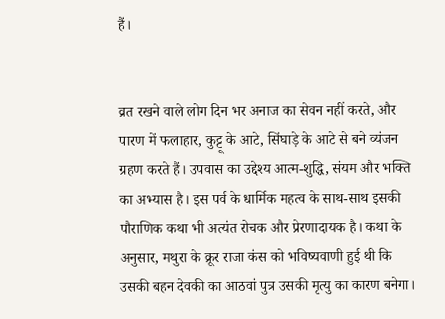हैं।


व्रत रखने वाले लोग दिन भर अनाज का सेवन नहीं करते, और पारण में फलाहार, कुट्टू के आटे, सिंघाड़े के आटे से बने व्यंजन ग्रहण करते हैं। उपवास का उद्देश्य आत्म-शुद्धि, संयम और भक्ति का अभ्यास है। इस पर्व के धार्मिक महत्व के साथ-साथ इसकी पौराणिक कथा भी अत्यंत रोचक और प्रेरणादायक है। कथा के अनुसार, मथुरा के क्रूर राजा कंस को भविष्यवाणी हुई थी कि उसकी बहन देवकी का आठवां पुत्र उसकी मृत्यु का कारण बनेगा।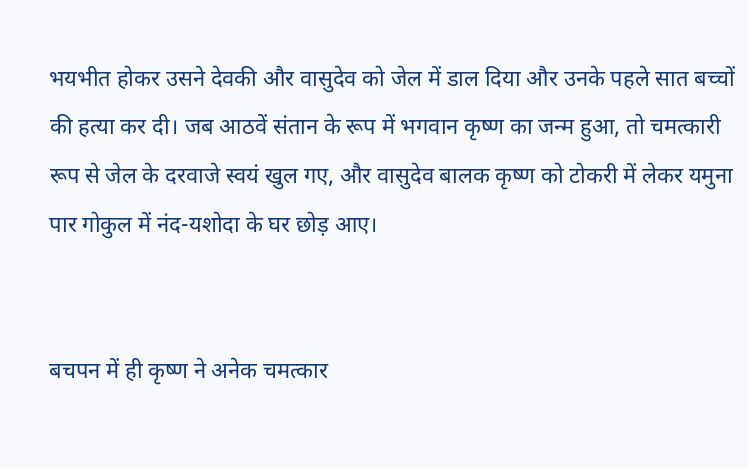भयभीत होकर उसने देवकी और वासुदेव को जेल में डाल दिया और उनके पहले सात बच्चों की हत्या कर दी। जब आठवें संतान के रूप में भगवान कृष्ण का जन्म हुआ, तो चमत्कारी रूप से जेल के दरवाजे स्वयं खुल गए, और वासुदेव बालक कृष्ण को टोकरी में लेकर यमुना पार गोकुल में नंद-यशोदा के घर छोड़ आए।


बचपन में ही कृष्ण ने अनेक चमत्कार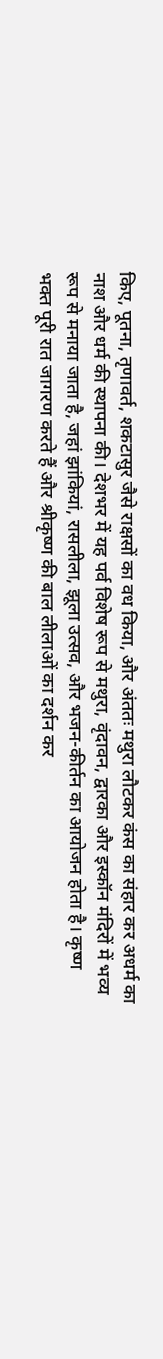किए, पूतना, तृणावर्त, शकटासुर जैसे राक्षसों का वध किया, और अंततः मथुरा लौटकर कंस का संहार कर अधर्म का नाश और धर्म की स्थापना की। देशभर में यह पर्व विशेष रूप से मथुरा, वृंदावन, द्वारका और इस्कॉन मंदिरों में भव्य रूप से मनाया जाता है, जहां झांकियां, रासलीला, झूला उत्सव, और भजन-कीर्तन का आयोजन होता है। कृष्ण भक्त पूरी रात जागरण करते हैं और श्रीकृष्ण की बाल लीलाओं का दर्शन कर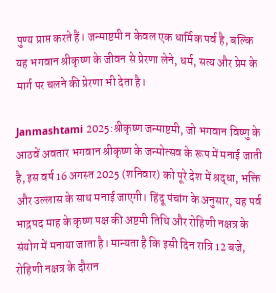पुण्य प्राप्त करते हैं। जन्माष्टमी न केवल एक धार्मिक पर्व है, बल्कि यह भगवान श्रीकृष्ण के जीवन से प्रेरणा लेने, धर्म, सत्य और प्रेम के मार्ग पर चलने की प्रेरणा भी देता है।

Janmashtami 2025:श्रीकृष्ण जन्माष्टमी, जो भगवान विष्णु के आठवें अवतार भगवान श्रीकृष्ण के जन्मोत्सव के रूप में मनाई जाती है, इस वर्ष 16 अगस्त 2025 (शनिवार) को पूरे देश में श्रद्धा, भक्ति और उल्लास के साथ मनाई जाएगी। हिंदू पंचांग के अनुसार, यह पर्व भाद्रपद माह के कृष्ण पक्ष की अष्टमी तिथि और रोहिणी नक्षत्र के संयोग में मनाया जाता है। मान्यता है कि इसी दिन रात्रि 12 बजे, रोहिणी नक्षत्र के दौरान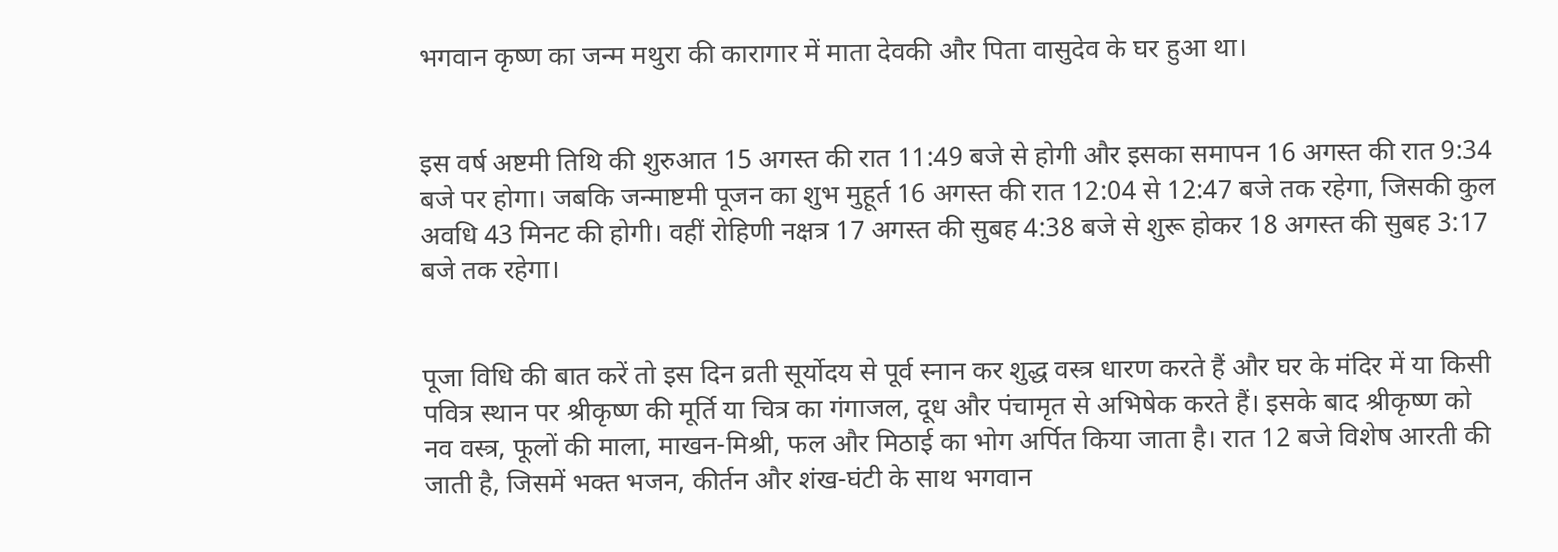भगवान कृष्ण का जन्म मथुरा की कारागार में माता देवकी और पिता वासुदेव के घर हुआ था।


इस वर्ष अष्टमी तिथि की शुरुआत 15 अगस्त की रात 11:49 बजे से होगी और इसका समापन 16 अगस्त की रात 9:34 बजे पर होगा। जबकि जन्माष्टमी पूजन का शुभ मुहूर्त 16 अगस्त की रात 12:04 से 12:47 बजे तक रहेगा, जिसकी कुल अवधि 43 मिनट की होगी। वहीं रोहिणी नक्षत्र 17 अगस्त की सुबह 4:38 बजे से शुरू होकर 18 अगस्त की सुबह 3:17 बजे तक रहेगा।


पूजा विधि की बात करें तो इस दिन व्रती सूर्योदय से पूर्व स्नान कर शुद्ध वस्त्र धारण करते हैं और घर के मंदिर में या किसी पवित्र स्थान पर श्रीकृष्ण की मूर्ति या चित्र का गंगाजल, दूध और पंचामृत से अभिषेक करते हैं। इसके बाद श्रीकृष्ण को नव वस्त्र, फूलों की माला, माखन-मिश्री, फल और मिठाई का भोग अर्पित किया जाता है। रात 12 बजे विशेष आरती की जाती है, जिसमें भक्त भजन, कीर्तन और शंख-घंटी के साथ भगवान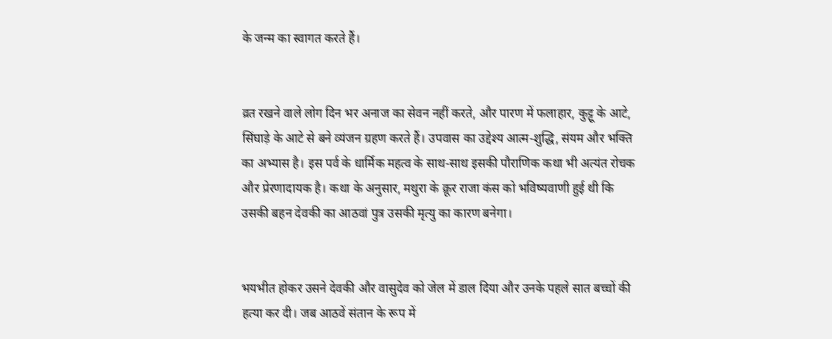के जन्म का स्वागत करते हैं।


व्रत रखने वाले लोग दिन भर अनाज का सेवन नहीं करते, और पारण में फलाहार, कुट्टू के आटे, सिंघाड़े के आटे से बने व्यंजन ग्रहण करते हैं। उपवास का उद्देश्य आत्म-शुद्धि, संयम और भक्ति का अभ्यास है। इस पर्व के धार्मिक महत्व के साथ-साथ इसकी पौराणिक कथा भी अत्यंत रोचक और प्रेरणादायक है। कथा के अनुसार, मथुरा के क्रूर राजा कंस को भविष्यवाणी हुई थी कि उसकी बहन देवकी का आठवां पुत्र उसकी मृत्यु का कारण बनेगा।


भयभीत होकर उसने देवकी और वासुदेव को जेल में डाल दिया और उनके पहले सात बच्चों की हत्या कर दी। जब आठवें संतान के रूप में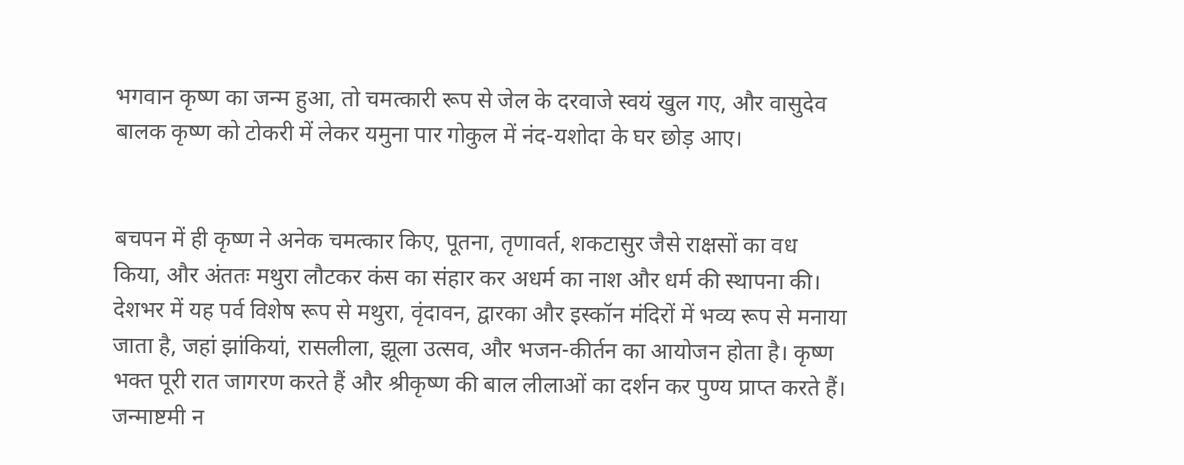भगवान कृष्ण का जन्म हुआ, तो चमत्कारी रूप से जेल के दरवाजे स्वयं खुल गए, और वासुदेव बालक कृष्ण को टोकरी में लेकर यमुना पार गोकुल में नंद-यशोदा के घर छोड़ आए।


बचपन में ही कृष्ण ने अनेक चमत्कार किए, पूतना, तृणावर्त, शकटासुर जैसे राक्षसों का वध किया, और अंततः मथुरा लौटकर कंस का संहार कर अधर्म का नाश और धर्म की स्थापना की। देशभर में यह पर्व विशेष रूप से मथुरा, वृंदावन, द्वारका और इस्कॉन मंदिरों में भव्य रूप से मनाया जाता है, जहां झांकियां, रासलीला, झूला उत्सव, और भजन-कीर्तन का आयोजन होता है। कृष्ण भक्त पूरी रात जागरण करते हैं और श्रीकृष्ण की बाल लीलाओं का दर्शन कर पुण्य प्राप्त करते हैं। जन्माष्टमी न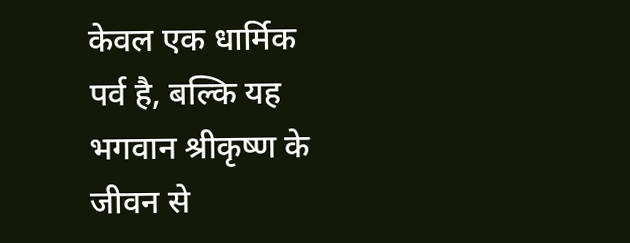केवल एक धार्मिक पर्व है, बल्कि यह भगवान श्रीकृष्ण के जीवन से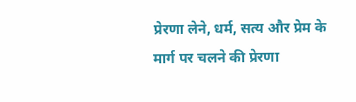प्रेरणा लेने, धर्म, सत्य और प्रेम के मार्ग पर चलने की प्रेरणा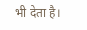भी देता है।